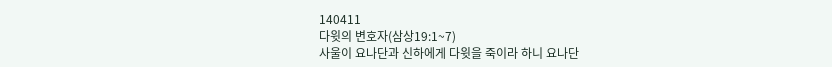140411
다윗의 변호자(삼상19:1~7)
사울이 요나단과 신하에게 다윗을 죽이라 하니 요나단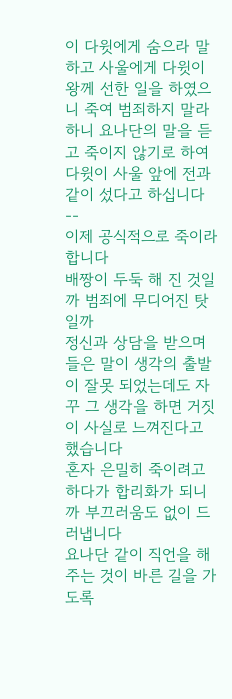이 다윗에게 숨으라 말하고 사울에게 다윗이 왕께 선한 일을 하였으니 죽여 범죄하지 말라 하니 요나단의 말을 듣고 죽이지 않기로 하여 다윗이 사울 앞에 전과 같이 섰다고 하십니다 --
이제 공식적으로 죽이라 합니다
배짱이 두둑 해 진 것일까 범죄에 무디어진 탓 일까
정신과 상담을 받으며 들은 말이 생각의 출발이 잘못 되었는데도 자꾸 그 생각을 하면 거짓이 사실로 느껴진다고 했습니다
혼자 은밀히 죽이려고 하다가 합리화가 되니까 부끄러움도 없이 드러냅니다
요나단 같이 직언을 해 주는 것이 바른 길을 가도록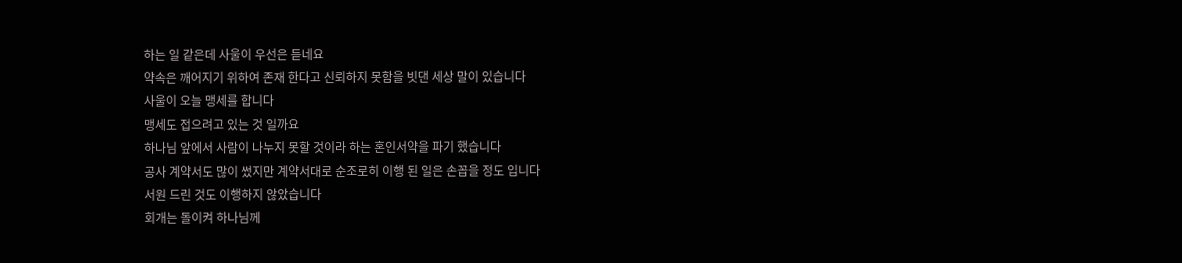하는 일 같은데 사울이 우선은 듣네요
약속은 깨어지기 위하여 존재 한다고 신뢰하지 못함을 빗댄 세상 말이 있습니다
사울이 오늘 맹세를 합니다
맹세도 접으려고 있는 것 일까요
하나님 앞에서 사람이 나누지 못할 것이라 하는 혼인서약을 파기 했습니다
공사 계약서도 많이 썼지만 계약서대로 순조로히 이행 된 일은 손꼽을 정도 입니다
서원 드린 것도 이행하지 않았습니다
회개는 돌이켜 하나님께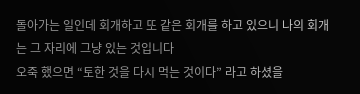돌아가는 일인데 회개하고 또 같은 회개를 하고 있으니 나의 회개는 그 자리에 그냥 있는 것입니다
오죽 했으면 “토한 것을 다시 먹는 것이다” 라고 하셨을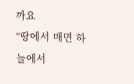까요
“땅에서 매면 하늘에서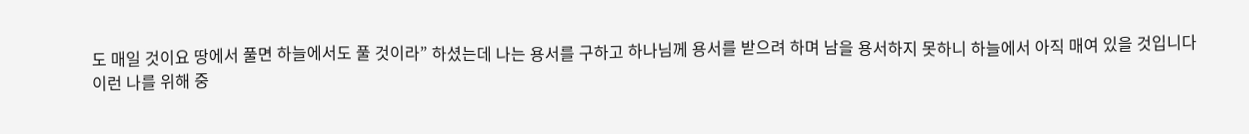도 매일 것이요 땅에서 풀면 하늘에서도 풀 것이라” 하셨는데 나는 용서를 구하고 하나님께 용서를 받으려 하며 남을 용서하지 못하니 하늘에서 아직 매여 있을 것입니다
이런 나를 위해 중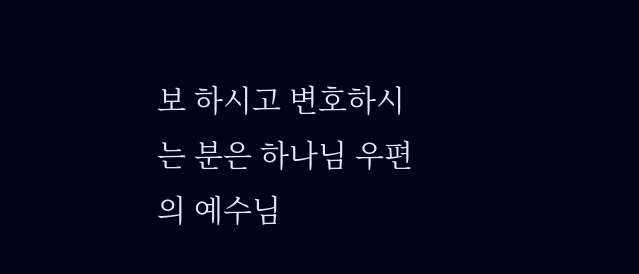보 하시고 변호하시는 분은 하나님 우편의 예수님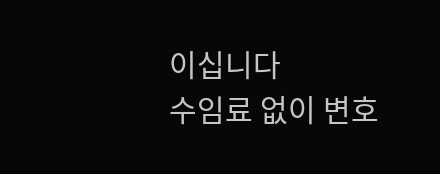이십니다
수임료 없이 변호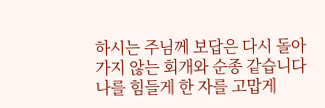하시는 주님께 보답은 다시 돌아가지 않는 회개와 순종 같습니다
나를 힘들게 한 자를 고맙게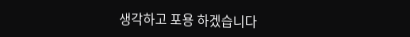생각하고 포용 하겠습니다